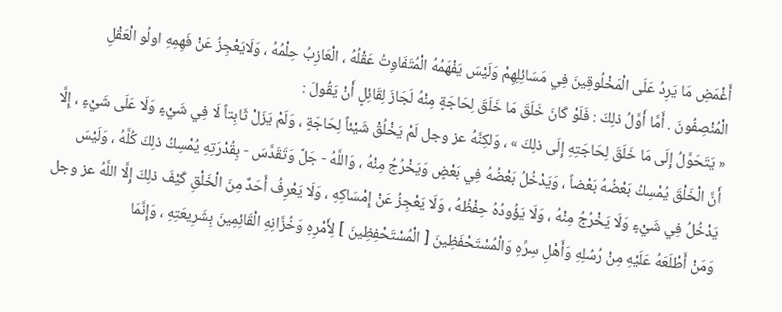أَغْمَضِ مَا يَرِدُ عَلَى الْمَخْلُوقِينَ فِي مَسَائِلِهِمْ وَلَيْسَ يَفْهَمُهُ الْمُتَفَاوِتُ عَقْلُهُ ، الْعَازِبُ حِلْمُهُ ، وَلَايَعْجِزُ عَنْ فَهِمِهِ اولُو الْعَقْلِ الْمُنْصِفُونَ . أَمَّا أَوَّلُ ذلِكَ : فَلَوْ كَانَ خَلَقَ مَا خَلَقَ لِحَاجَةٍ مِنْهُ لَجَازَ لِقَائِلٍ أَنْ يَقُولَ :
« يَتَحَوَّلُ إِلَى مَا خَلَقَ لِحَاجَتِهِ إِلَى ذلِكَ » ، وَلكِنَّهُ عز وجل لَمْ يَخْلُقْ شَيْئاً لِحَاجَةٍ ، وَلَمْ يَزَلْ ثَابِتاً لَا فِي شَيْءٍ وَلَا عَلَى شَيْءٍ ، إِلَّا أَنَّ الْخَلْقَ يُمْسِكُ بَعْضُهُ بَعْضاً ، وَيَدْخُلُ بَعْضُهُ فِي بَعْضٍ وَيَخْرُجُ مِنْهُ ، وَاللَّهُ - جَلَّ وَتَقَدَّسَ - بِقُدْرَتِهِ يُمْسِكُ ذلِكَ كُلَّهُ ، وَلَيْسَ يَدْخُلُ فِي شَيْءٍ وَلَا يَخْرُجُ مِنْهُ ، وَلَا يَؤُودُهُ حِفْظُهُ ، وَلَا يَعْجِزُ عَنْ إِمْسَاكِهِ ، وَلَا يَعْرِفُ أَحَدٌ مِنَ الْخَلْقِ كَيْفَ ذلِكَ إِلَّا اللَّهُ عز وجل وَمَنْ أَطْلَعَهُ عَلَيْهِ مِنْ رُسُلِهِ وَأَهْلِ سِرِّهِ وَالْمُسْتَحْفَظِينَ [ الْمُسْتَحْفِظِينَ ] لِأَمْرِهِ وَخُزَّانِهِ الْقَائِمِينَ بِشَرِيعَتِهِ ، وَإِنَّمَا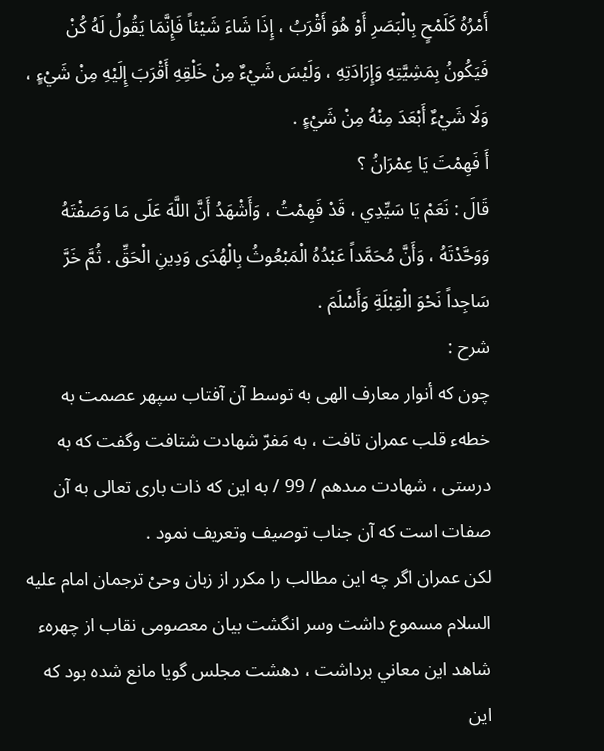أَمْرُهُ كَلَمْحٍ بِالْبَصَرِ أَوْ هُوَ أَقْرَبُ ، إِذَا شَاءَ شَيْئاً فَإِنَّمَا يَقُولُ لَهُ كُنْ فَيَكُونُ بِمَشِيَّتِهِ وَإِرَادَتِهِ ، وَلَيْسَ شَيْءٌ مِنْ خَلْقِهِ أَقْرَبَ إِلَيْهِ مِنْ شَيْءٍ ، وَلَا شَيْءٌ أَبْعَدَ مِنْهُ مِنْ شَيْءٍ .
أَ فَهِمْتَ يَا عِمْرَانُ ؟
قَالَ : نَعَمْ يَا سَيِّدِي ، قَدْ فَهِمْتُ ، وَأَشْهَدُ أَنَّ اللَّهَ عَلَى مَا وَصَفْتَهُ وَوَحَّدْتَهُ ، وَأَنَّ مُحَمَّداً عَبْدُهُ الْمَبْعُوثُ بِالْهُدَى وَدِينِ الْحَقِّ . ثُمَّ خَرَّ سَاجِداً نَحْوَ الْقِبْلَةِ وَأَسْلَمَ .
شرح :
چون كه أنوار معارف الهى به توسط آن آفتاب سپهر عصمت به خطهء قلب عمران تافت ، به مَفرّ شهادت شتافت وگفت كه به درستى ، شهادت مىدهم / 99 / به اين كه ذات بارى تعالى به آن صفات است كه آن جناب توصيف وتعريف نمود .
لكن عمران اگر چه اين مطالب را مكرر از زبان وحىْ ترجمان امام عليه السلام مسموع داشت وسر انگشت بيان معصومى نقاب از چهرهء شاهد اين معاني برداشت ، دهشت مجلس گويا مانع شده بود كه اين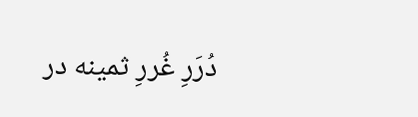دُرَرِ غُررِ ثمينه در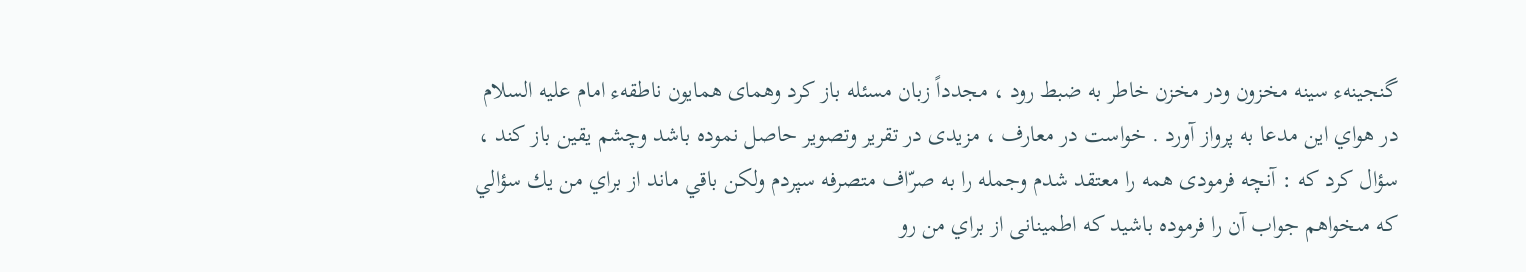گنجينهء سينه مخزون ودر مخزن خاطر به ضبط رود ، مجدداً زبان مسئله باز كرد وهماى همايون ناطقهء امام عليه السلام در هواي اين مدعا به پرواز آورد . خواست در معارف ، مزيدى در تقرير وتصوير حاصل نموده باشد وچشم يقين باز كند ، سؤال كرد كه : آنچه فرمودى همه را معتقد شدم وجمله را به صرّاف متصرفه سپردم ولكن باقي ماند از براي من يك سؤالي كه مىخواهم جواب آن را فرموده باشيد كه اطمينانى از براي من رو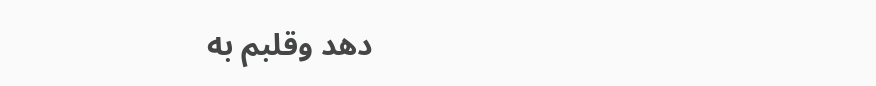دهد وقلبم به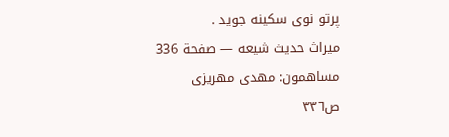پرتو نوى سكينه جويد .
ميراث حديث شيعه — صفحة 336
مساهمون: مهدى مهريزى
ص٣٣٦